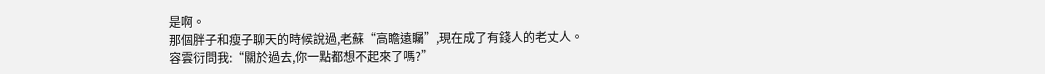是啊。
那個胖子和瘦子聊天的時候說過,老蘇“高瞻遠矚”,現在成了有錢人的老丈人。
容雲衍問我:“關於過去,你一點都想不起來了嗎?”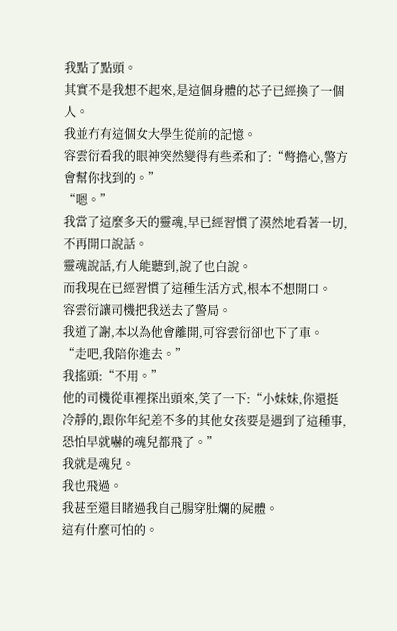我點了點頭。
其實不是我想不起來,是這個身體的芯子已經換了一個人。
我並冇有這個女大學生從前的記憶。
容雲衍看我的眼神突然變得有些柔和了:“彆擔心,警方會幫你找到的。”
“嗯。”
我當了這麼多天的靈魂,早已經習慣了漠然地看著一切,不再開口說話。
靈魂說話,冇人能聽到,說了也白說。
而我現在已經習慣了這種生活方式,根本不想開口。
容雲衍讓司機把我送去了警局。
我道了謝,本以為他會離開,可容雲衍卻也下了車。
“走吧,我陪你進去。”
我搖頭:“不用。”
他的司機從車裡探出頭來,笑了一下:“小妹妹,你還挺冷靜的,跟你年紀差不多的其他女孩要是遇到了這種事,恐怕早就嚇的魂兒都飛了。”
我就是魂兒。
我也飛過。
我甚至還目睹過我自己腸穿肚爛的屍體。
這有什麼可怕的。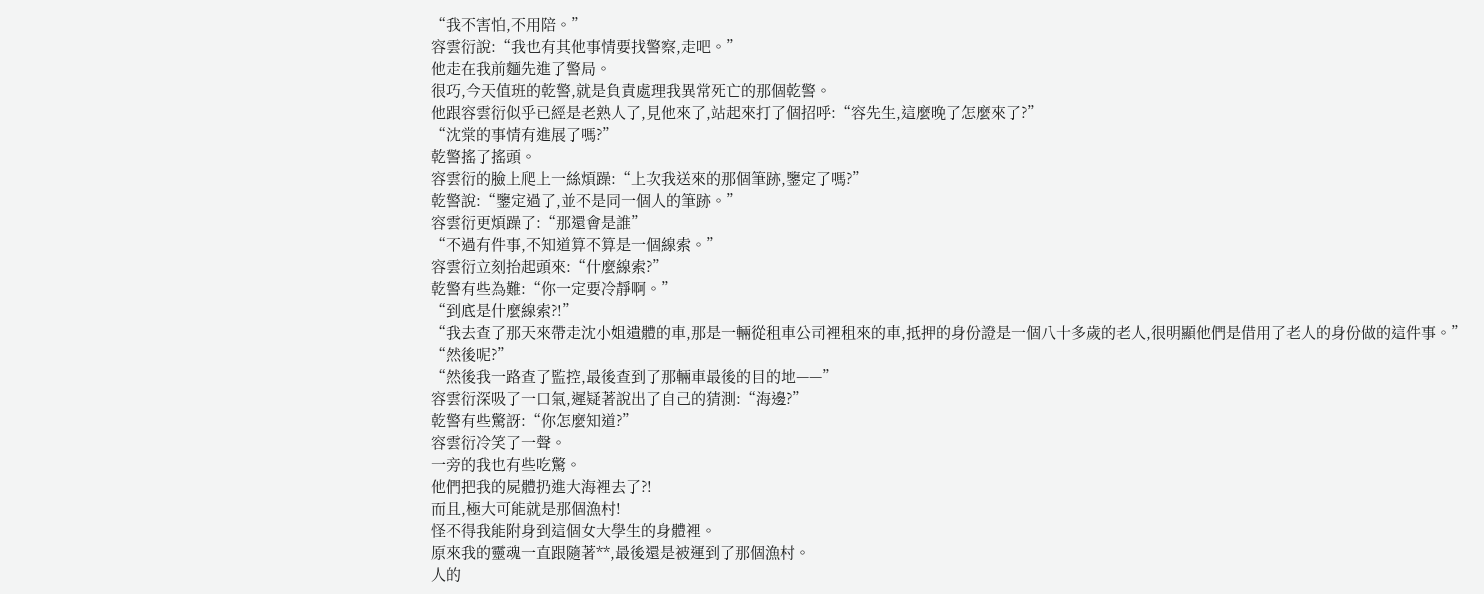“我不害怕,不用陪。”
容雲衍說:“我也有其他事情要找警察,走吧。”
他走在我前麵先進了警局。
很巧,今天值班的乾警,就是負責處理我異常死亡的那個乾警。
他跟容雲衍似乎已經是老熟人了,見他來了,站起來打了個招呼:“容先生,這麼晚了怎麼來了?”
“沈棠的事情有進展了嗎?”
乾警搖了搖頭。
容雲衍的臉上爬上一絲煩躁:“上次我送來的那個筆跡,鑒定了嗎?”
乾警說:“鑒定過了,並不是同一個人的筆跡。”
容雲衍更煩躁了:“那還會是誰”
“不過有件事,不知道算不算是一個線索。”
容雲衍立刻抬起頭來:“什麼線索?”
乾警有些為難:“你一定要冷靜啊。”
“到底是什麼線索?!”
“我去查了那天來帶走沈小姐遺體的車,那是一輛從租車公司裡租來的車,抵押的身份證是一個八十多歲的老人,很明顯他們是借用了老人的身份做的這件事。”
“然後呢?”
“然後我一路查了監控,最後查到了那輛車最後的目的地——”
容雲衍深吸了一口氣,遲疑著說出了自己的猜測:“海邊?”
乾警有些驚訝:“你怎麼知道?”
容雲衍冷笑了一聲。
一旁的我也有些吃驚。
他們把我的屍體扔進大海裡去了?!
而且,極大可能就是那個漁村!
怪不得我能附身到這個女大學生的身體裡。
原來我的靈魂一直跟隨著**,最後還是被運到了那個漁村。
人的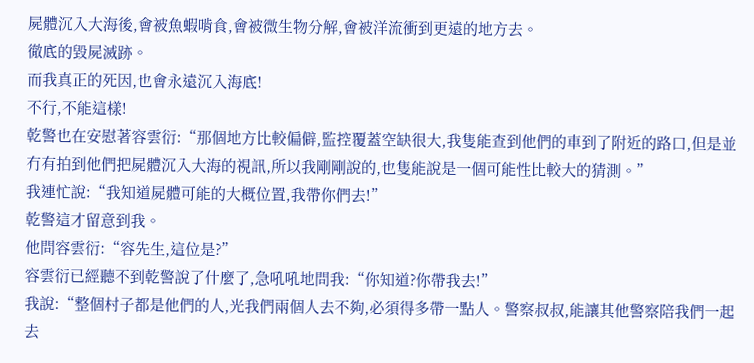屍體沉入大海後,會被魚蝦啃食,會被微生物分解,會被洋流衝到更遠的地方去。
徹底的毀屍滅跡。
而我真正的死因,也會永遠沉入海底!
不行,不能這樣!
乾警也在安慰著容雲衍:“那個地方比較偏僻,監控覆蓋空缺很大,我隻能查到他們的車到了附近的路口,但是並冇有拍到他們把屍體沉入大海的視訊,所以我剛剛說的,也隻能說是一個可能性比較大的猜測。”
我連忙說:“我知道屍體可能的大概位置,我帶你們去!”
乾警這才留意到我。
他問容雲衍:“容先生,這位是?”
容雲衍已經聽不到乾警說了什麼了,急吼吼地問我:“你知道?你帶我去!”
我說:“整個村子都是他們的人,光我們兩個人去不夠,必須得多帶一點人。警察叔叔,能讓其他警察陪我們一起去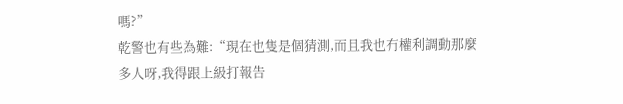嗎?”
乾警也有些為難:“現在也隻是個猜測,而且我也冇權利調動那麼多人呀,我得跟上級打報告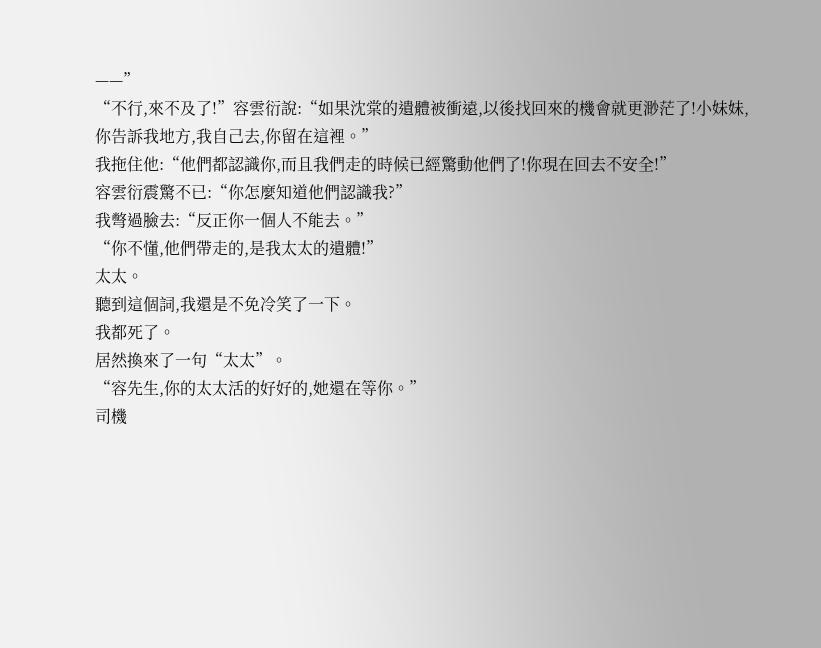——”
“不行,來不及了!”容雲衍說:“如果沈棠的遺體被衝遠,以後找回來的機會就更渺茫了!小妹妹,你告訴我地方,我自己去,你留在這裡。”
我拖住他:“他們都認識你,而且我們走的時候已經驚動他們了!你現在回去不安全!”
容雲衍震驚不已:“你怎麼知道他們認識我?”
我彆過臉去:“反正你一個人不能去。”
“你不懂,他們帶走的,是我太太的遺體!”
太太。
聽到這個詞,我還是不免冷笑了一下。
我都死了。
居然換來了一句“太太”。
“容先生,你的太太活的好好的,她還在等你。”
司機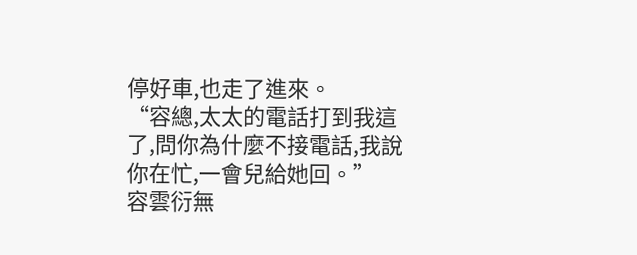停好車,也走了進來。
“容總,太太的電話打到我這了,問你為什麼不接電話,我說你在忙,一會兒給她回。”
容雲衍無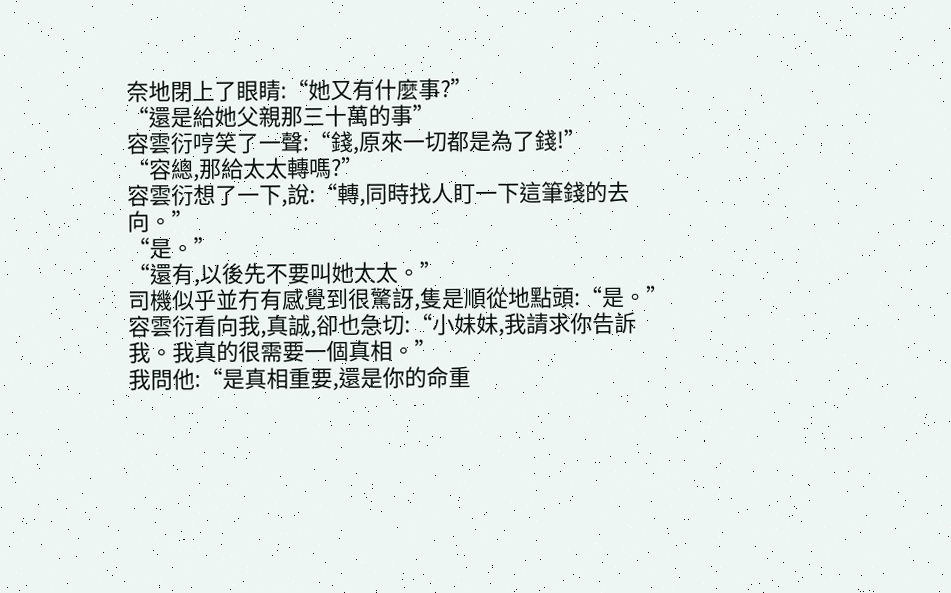奈地閉上了眼睛:“她又有什麼事?”
“還是給她父親那三十萬的事”
容雲衍哼笑了一聲:“錢,原來一切都是為了錢!”
“容總,那給太太轉嗎?”
容雲衍想了一下,說:“轉,同時找人盯一下這筆錢的去向。”
“是。”
“還有,以後先不要叫她太太。”
司機似乎並冇有感覺到很驚訝,隻是順從地點頭:“是。”
容雲衍看向我,真誠,卻也急切:“小妹妹,我請求你告訴我。我真的很需要一個真相。”
我問他:“是真相重要,還是你的命重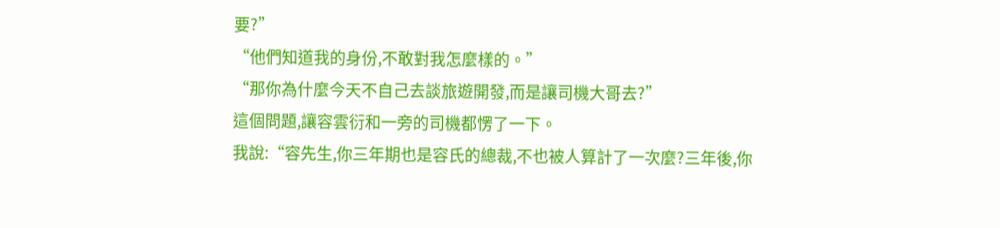要?”
“他們知道我的身份,不敢對我怎麼樣的。”
“那你為什麼今天不自己去談旅遊開發,而是讓司機大哥去?”
這個問題,讓容雲衍和一旁的司機都愣了一下。
我說:“容先生,你三年期也是容氏的總裁,不也被人算計了一次麼?三年後,你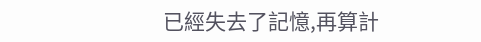已經失去了記憶,再算計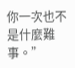你一次也不是什麼難事。”